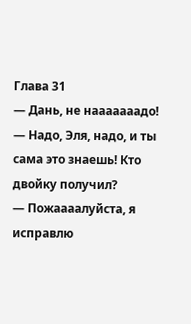Глава 31
— Дань, не нааааааадо!
— Надо, Эля, надо, и ты сама это знаешь! Кто двойку получил?
— Пожаааалуйста, я исправлю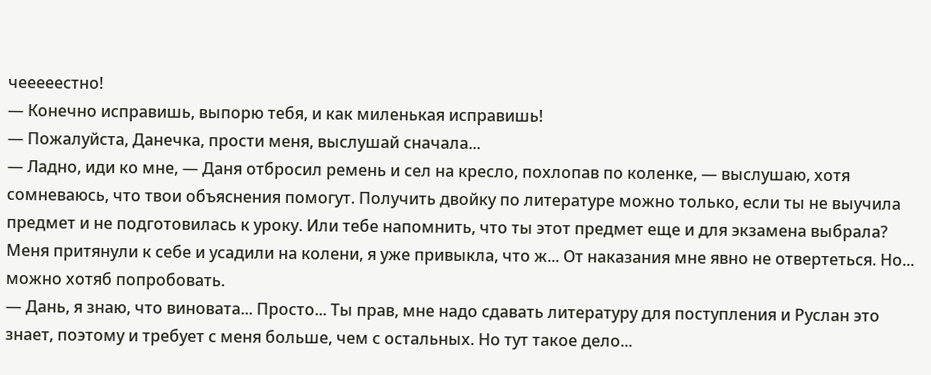чееееестно!
— Конечно исправишь, выпорю тебя, и как миленькая исправишь!
— Пожалуйста, Данечка, прости меня, выслушай сначала...
— Ладно, иди ко мне, — Даня отбросил ремень и сел на кресло, похлопав по коленке, — выслушаю, хотя сомневаюсь, что твои объяснения помогут. Получить двойку по литературе можно только, если ты не выучила предмет и не подготовилась к уроку. Или тебе напомнить, что ты этот предмет еще и для экзамена выбрала?
Меня притянули к себе и усадили на колени, я уже привыкла, что ж... От наказания мне явно не отвертеться. Но... можно хотяб попробовать.
— Дань, я знаю, что виновата... Просто... Ты прав, мне надо сдавать литературу для поступления и Руслан это знает, поэтому и требует с меня больше, чем с остальных. Но тут такое дело...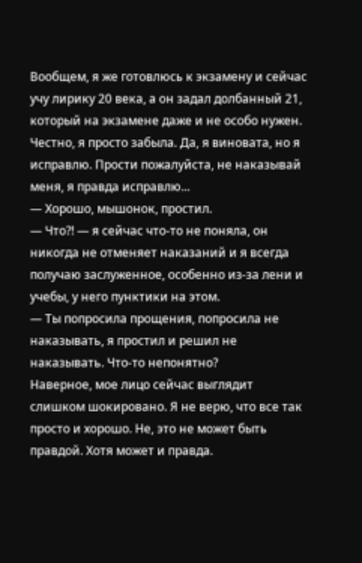Вообщем, я же готовлюсь к экзамену и сейчас учу лирику 20 века, а он задал долбанный 21, который на экзамене даже и не особо нужен. Честно, я просто забыла. Да, я виновата, но я исправлю. Прости пожалуйста, не наказывай меня, я правда исправлю...
— Хорошо, мышонок, простил.
— Что?! — я сейчас что-то не поняла, он никогда не отменяет наказаний и я всегда получаю заслуженное, особенно из-за лени и учебы, у него пунктики на этом.
— Ты попросила прощения, попросила не наказывать, я простил и решил не наказывать. Что-то непонятно?
Наверное, мое лицо сейчас выглядит слишком шокировано. Я не верю, что все так просто и хорошо. Не, это не может быть правдой. Хотя может и правда.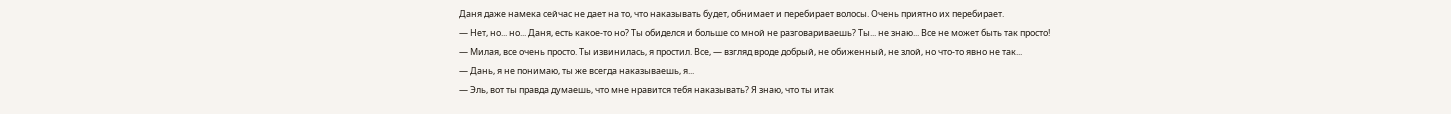Даня даже намека сейчас не дает на то, что наказывать будет, обнимает и перебирает волосы. Очень приятно их перебирает.
— Нет, но... но... Даня, есть какое-то но? Ты обиделся и больше со мной не разговариваешь? Ты... не знаю... Все не может быть так просто!
— Милая, все очень просто. Ты извинилась, я простил. Все, — взгляд вроде добрый, не обиженный, не злой, но что-то явно не так...
— Дань, я не понимаю, ты же всегда наказываешь, я...
— Эль, вот ты правда думаешь, что мне нравится тебя наказывать? Я знаю, что ты итак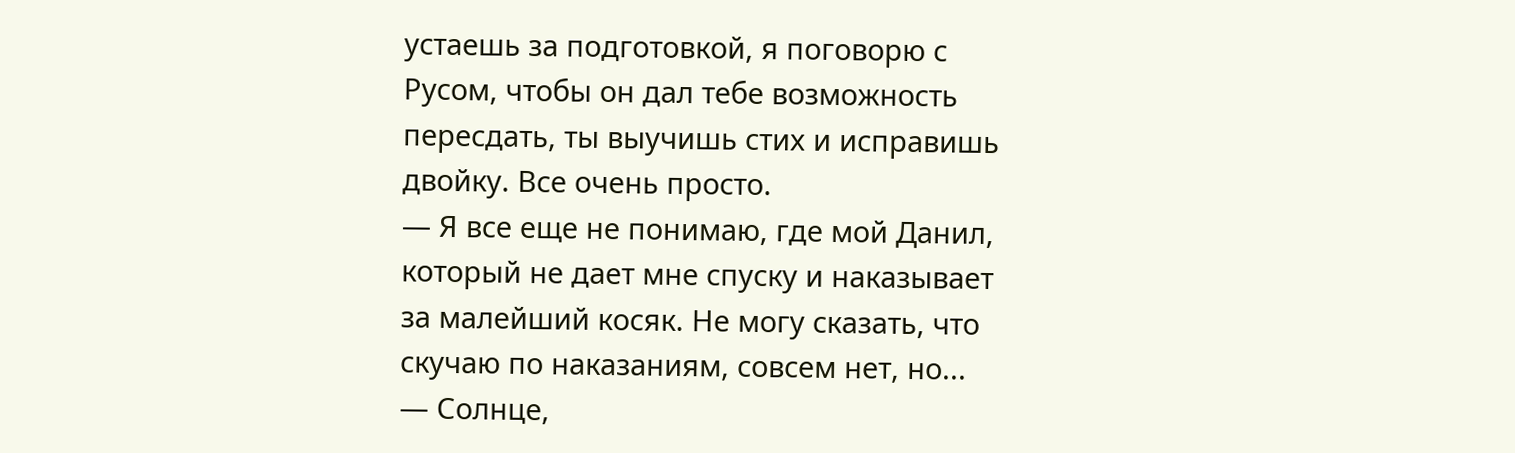устаешь за подготовкой, я поговорю с Русом, чтобы он дал тебе возможность пересдать, ты выучишь стих и исправишь двойку. Все очень просто.
— Я все еще не понимаю, где мой Данил, который не дает мне спуску и наказывает за малейший косяк. Не могу сказать, что скучаю по наказаниям, совсем нет, но...
— Солнце,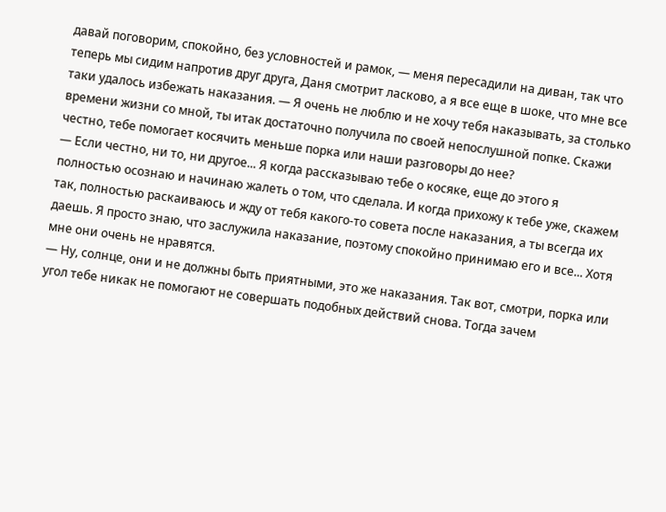давай поговорим, спокойно, без условностей и рамок, — меня пересадили на диван, так что теперь мы сидим напротив друг друга, Даня смотрит ласково, а я все еще в шоке, что мне все таки удалось избежать наказания. — Я очень не люблю и не хочу тебя наказывать, за столько времени жизни со мной, ты итак достаточно получила по своей непослушной попке. Скажи честно, тебе помогает косячить меньше порка или наши разговоры до нее?
— Если честно, ни то, ни другое... Я когда рассказываю тебе о косяке, еще до этого я полностью осознаю и начинаю жалеть о том, что сделала. И когда прихожу к тебе уже, скажем так, полностью раскаиваюсь и жду от тебя какого-то совета после наказания, а ты всегда их даешь. Я просто знаю, что заслужила наказание, поэтому спокойно принимаю его и все... Хотя мне они очень не нравятся.
— Ну, солнце, они и не должны быть приятными, это же наказания. Так вот, смотри, порка или угол тебе никак не помогают не совершать подобных действий снова. Тогда зачем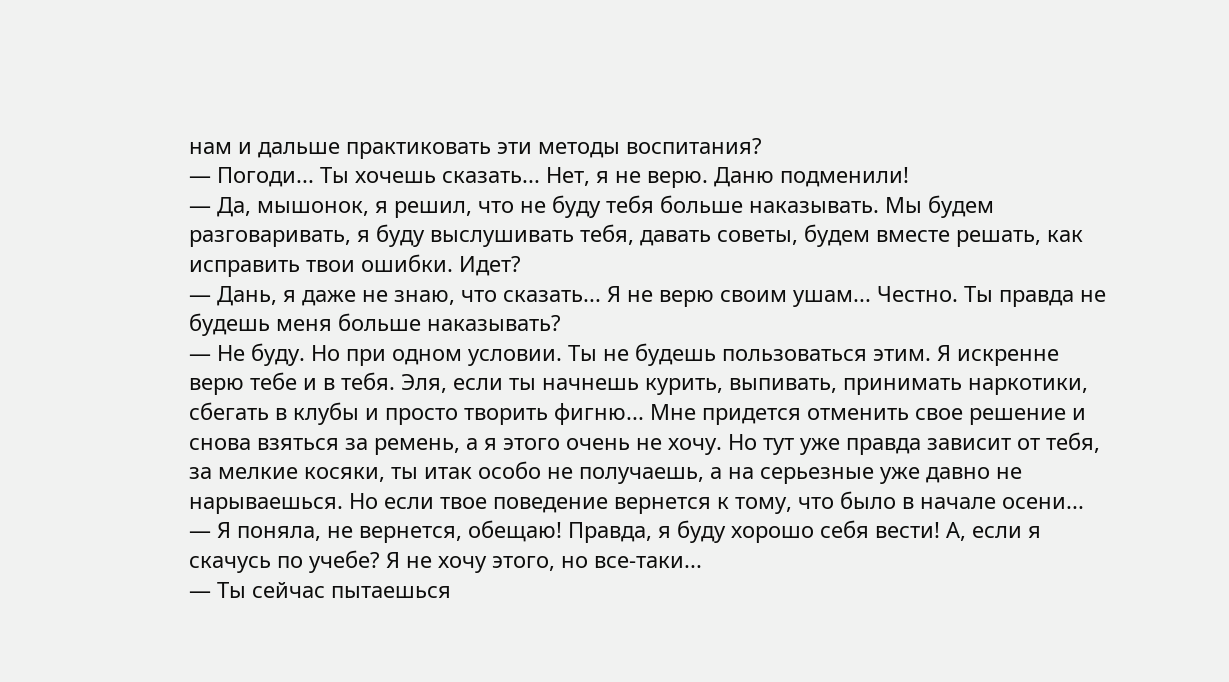нам и дальше практиковать эти методы воспитания?
— Погоди... Ты хочешь сказать... Нет, я не верю. Даню подменили!
— Да, мышонок, я решил, что не буду тебя больше наказывать. Мы будем разговаривать, я буду выслушивать тебя, давать советы, будем вместе решать, как исправить твои ошибки. Идет?
— Дань, я даже не знаю, что сказать... Я не верю своим ушам... Честно. Ты правда не будешь меня больше наказывать?
— Не буду. Но при одном условии. Ты не будешь пользоваться этим. Я искренне верю тебе и в тебя. Эля, если ты начнешь курить, выпивать, принимать наркотики, сбегать в клубы и просто творить фигню... Мне придется отменить свое решение и снова взяться за ремень, а я этого очень не хочу. Но тут уже правда зависит от тебя, за мелкие косяки, ты итак особо не получаешь, а на серьезные уже давно не нарываешься. Но если твое поведение вернется к тому, что было в начале осени...
— Я поняла, не вернется, обещаю! Правда, я буду хорошо себя вести! А, если я скачусь по учебе? Я не хочу этого, но все-таки...
— Ты сейчас пытаешься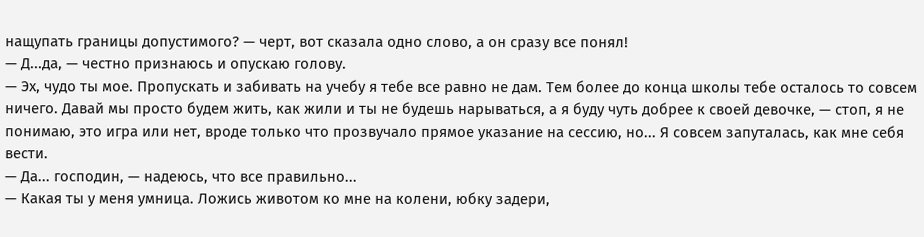нащупать границы допустимого? — черт, вот сказала одно слово, а он сразу все понял!
— Д...да, — честно признаюсь и опускаю голову.
— Эх, чудо ты мое. Пропускать и забивать на учебу я тебе все равно не дам. Тем более до конца школы тебе осталось то совсем ничего. Давай мы просто будем жить, как жили и ты не будешь нарываться, а я буду чуть добрее к своей девочке, — стоп, я не понимаю, это игра или нет, вроде только что прозвучало прямое указание на сессию, но... Я совсем запуталась, как мне себя вести.
— Да... господин, — надеюсь, что все правильно...
— Какая ты у меня умница. Ложись животом ко мне на колени, юбку задери,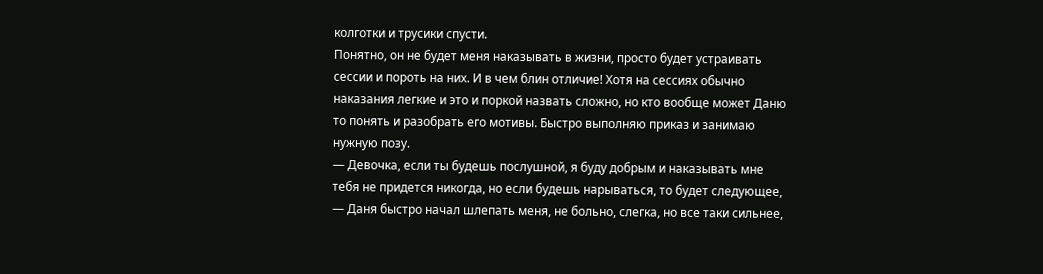колготки и трусики спусти.
Понятно, он не будет меня наказывать в жизни, просто будет устраивать сессии и пороть на них. И в чем блин отличие! Хотя на сессиях обычно наказания легкие и это и поркой назвать сложно, но кто вообще может Даню то понять и разобрать его мотивы. Быстро выполняю приказ и занимаю нужную позу.
— Девочка, если ты будешь послушной, я буду добрым и наказывать мне тебя не придется никогда, но если будешь нарываться, то будет следующее, — Даня быстро начал шлепать меня, не больно, слегка, но все таки сильнее,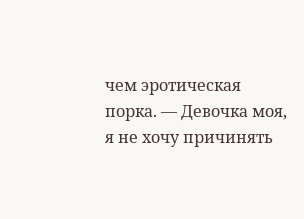чем эротическая порка. — Девочка моя, я не хочу причинять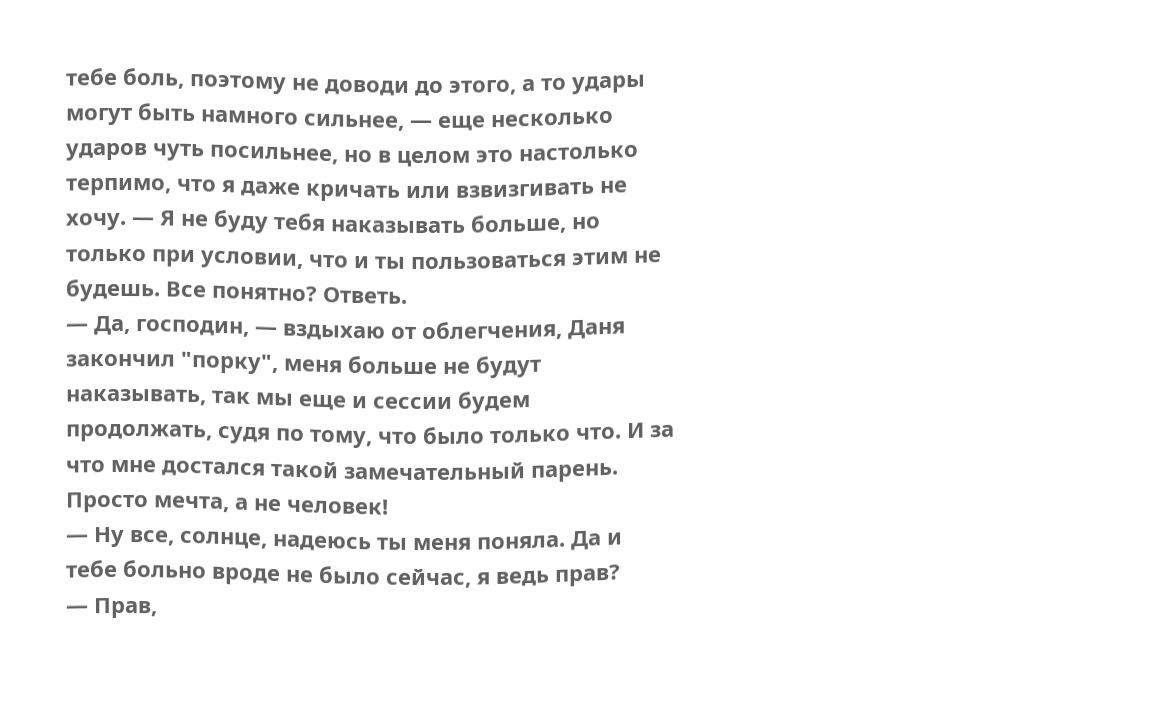тебе боль, поэтому не доводи до этого, а то удары могут быть намного сильнее, — еще несколько ударов чуть посильнее, но в целом это настолько терпимо, что я даже кричать или взвизгивать не хочу. — Я не буду тебя наказывать больше, но только при условии, что и ты пользоваться этим не будешь. Все понятно? Ответь.
— Да, господин, — вздыхаю от облегчения, Даня закончил "порку", меня больше не будут наказывать, так мы еще и сессии будем продолжать, судя по тому, что было только что. И за что мне достался такой замечательный парень. Просто мечта, а не человек!
— Ну все, солнце, надеюсь ты меня поняла. Да и тебе больно вроде не было сейчас, я ведь прав?
— Прав,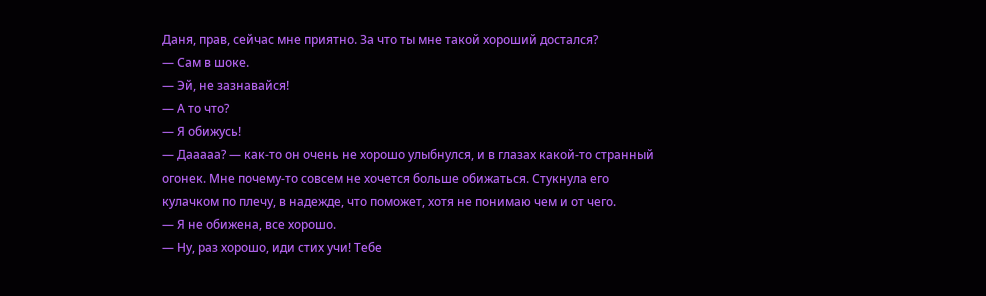Даня, прав, сейчас мне приятно. За что ты мне такой хороший достался?
— Сам в шоке.
— Эй, не зазнавайся!
— А то что?
— Я обижусь!
— Дааааа? — как-то он очень не хорошо улыбнулся, и в глазах какой-то странный огонек. Мне почему-то совсем не хочется больше обижаться. Стукнула его кулачком по плечу, в надежде, что поможет, хотя не понимаю чем и от чего.
— Я не обижена, все хорошо.
— Ну, раз хорошо, иди стих учи! Тебе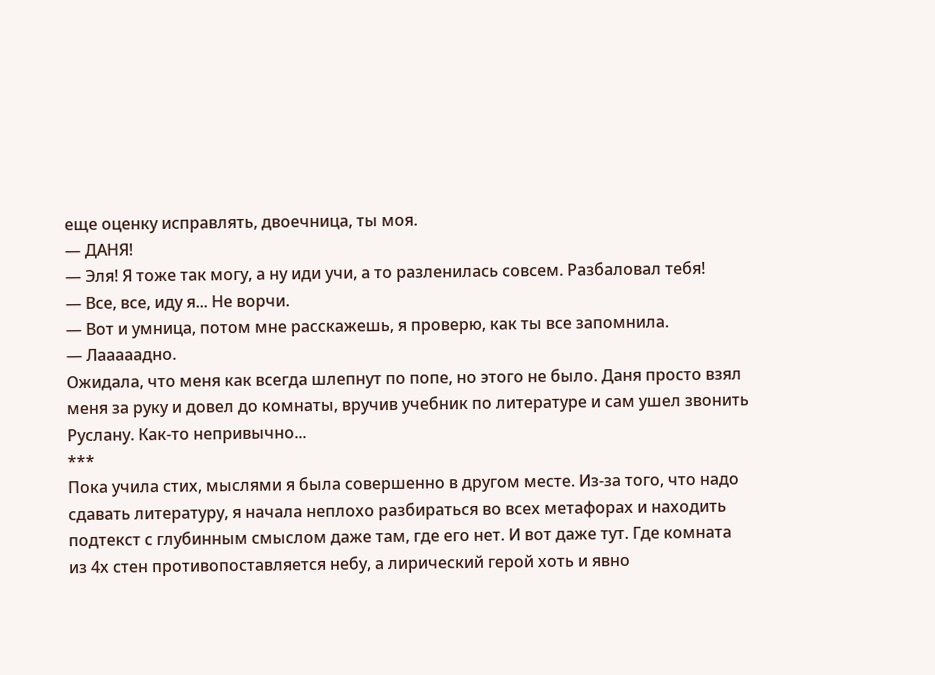еще оценку исправлять, двоечница, ты моя.
— ДАНЯ!
— Эля! Я тоже так могу, а ну иди учи, а то разленилась совсем. Разбаловал тебя!
— Все, все, иду я... Не ворчи.
— Вот и умница, потом мне расскажешь, я проверю, как ты все запомнила.
— Лааааадно.
Ожидала, что меня как всегда шлепнут по попе, но этого не было. Даня просто взял меня за руку и довел до комнаты, вручив учебник по литературе и сам ушел звонить Руслану. Как-то непривычно...
***
Пока учила стих, мыслями я была совершенно в другом месте. Из-за того, что надо сдавать литературу, я начала неплохо разбираться во всех метафорах и находить подтекст с глубинным смыслом даже там, где его нет. И вот даже тут. Где комната из 4х стен противопоставляется небу, а лирический герой хоть и явно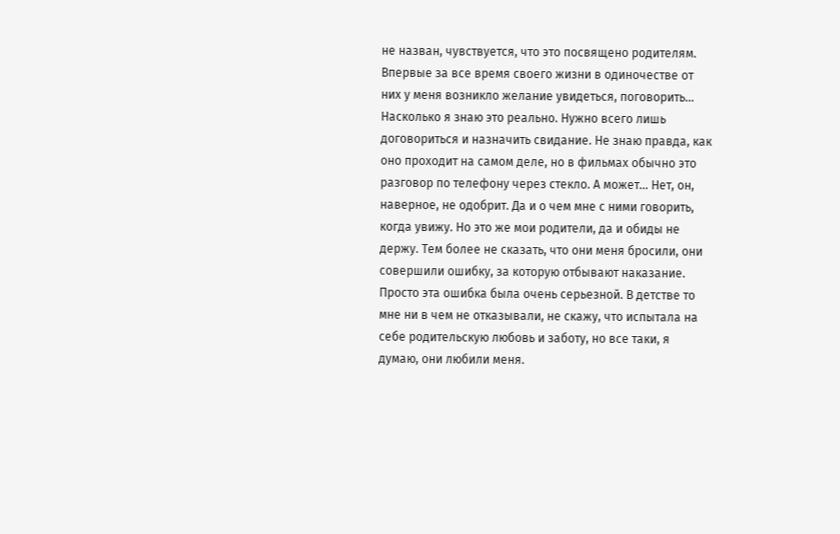не назван, чувствуется, что это посвящено родителям. Впервые за все время своего жизни в одиночестве от них у меня возникло желание увидеться, поговорить... Насколько я знаю это реально. Нужно всего лишь договориться и назначить свидание. Не знаю правда, как оно проходит на самом деле, но в фильмах обычно это разговор по телефону через стекло. А может... Нет, он, наверное, не одобрит. Да и о чем мне с ними говорить, когда увижу. Но это же мои родители, да и обиды не держу. Тем более не сказать, что они меня бросили, они совершили ошибку, за которую отбывают наказание. Просто эта ошибка была очень серьезной. В детстве то мне ни в чем не отказывали, не скажу, что испытала на себе родительскую любовь и заботу, но все таки, я думаю, они любили меня.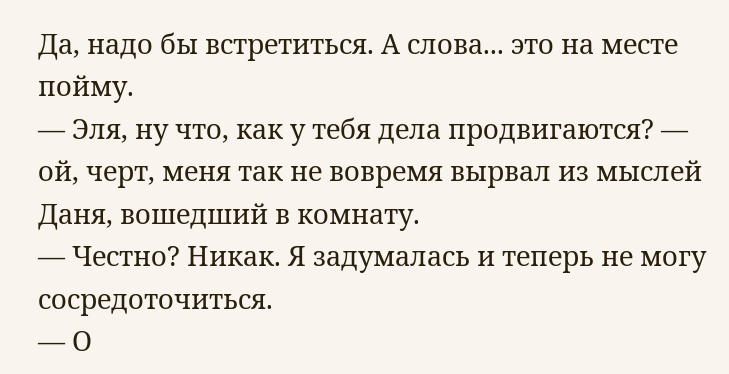Да, надо бы встретиться. А слова... это на месте пойму.
— Эля, ну что, как у тебя дела продвигаются? — ой, черт, меня так не вовремя вырвал из мыслей Даня, вошедший в комнату.
— Честно? Никак. Я задумалась и теперь не могу сосредоточиться.
— О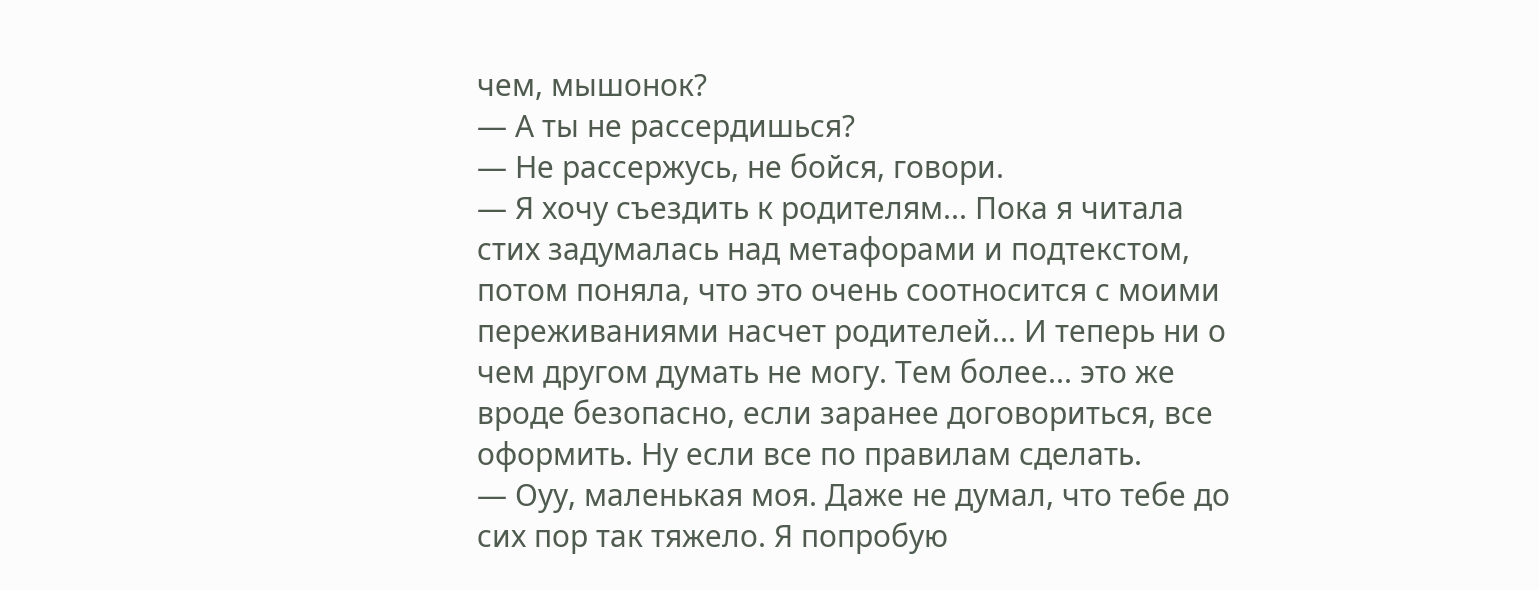чем, мышонок?
— А ты не рассердишься?
— Не рассержусь, не бойся, говори.
— Я хочу съездить к родителям... Пока я читала стих задумалась над метафорами и подтекстом, потом поняла, что это очень соотносится с моими переживаниями насчет родителей... И теперь ни о чем другом думать не могу. Тем более... это же вроде безопасно, если заранее договориться, все оформить. Ну если все по правилам сделать.
— Оуу, маленькая моя. Даже не думал, что тебе до сих пор так тяжело. Я попробую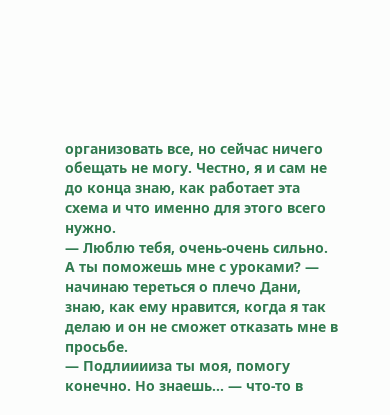организовать все, но сейчас ничего обещать не могу. Честно, я и сам не до конца знаю, как работает эта схема и что именно для этого всего нужно.
— Люблю тебя, очень-очень сильно. А ты поможешь мне с уроками? — начинаю тереться о плечо Дани, знаю, как ему нравится, когда я так делаю и он не сможет отказать мне в просьбе.
— Подлииииза ты моя, помогу конечно. Но знаешь... — что-то в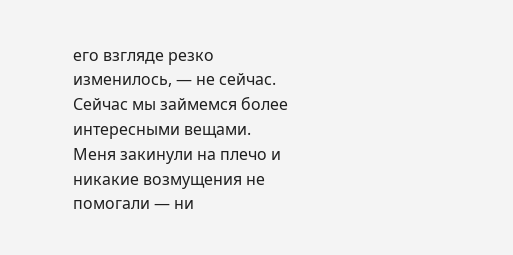его взгляде резко изменилось, — не сейчас. Сейчас мы займемся более интересными вещами.
Меня закинули на плечо и никакие возмущения не помогали — ни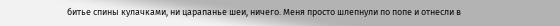битье спины кулачками, ни царапанье шеи, ничего. Меня просто шлепнули по попе и отнесли в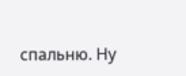спальню. Ну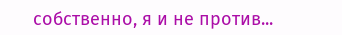собственно, я и не против...